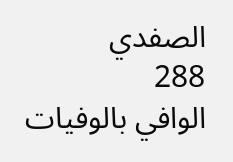الصفدي
288
الوافي بالوفيات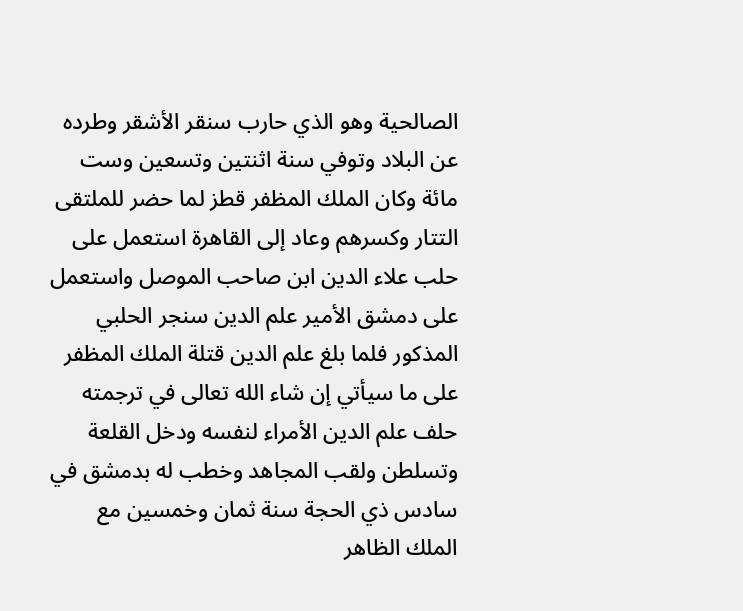الصالحية وهو الذي حارب سنقر الأشقر وطرده عن البلاد وتوفي سنة اثنتين وتسعين وست مائة وكان الملك المظفر قطز لما حضر للملتقى التتار وكسرهم وعاد إلى القاهرة استعمل على حلب علاء الدين ابن صاحب الموصل واستعمل على دمشق الأمير علم الدين سنجر الحلبي المذكور فلما بلغ علم الدين قتلة الملك المظفر على ما سيأتي إن شاء الله تعالى في ترجمته حلف علم الدين الأمراء لنفسه ودخل القلعة وتسلطن ولقب المجاهد وخطب له بدمشق في سادس ذي الحجة سنة ثمان وخمسين مع الملك الظاهر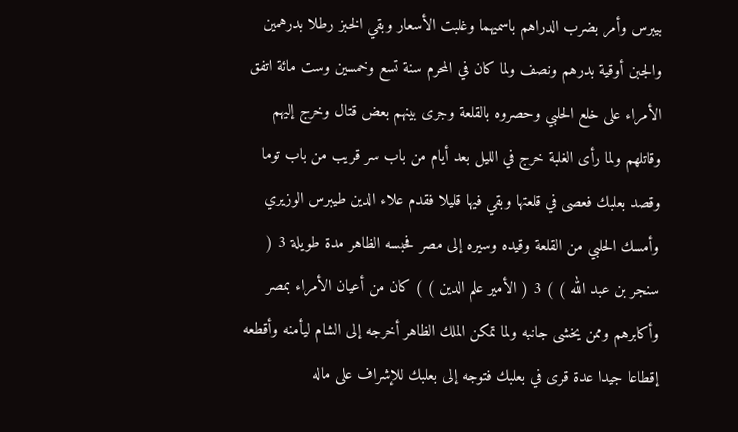بيبرس وأمر بضرب الدراهم باسميهما وغلبت الأسعار وبقي الخبز رطلا بدرهمين والجبن أوقية بدرهم ونصف ولما كان في المحرم سنة تسع وخمسين وست مائة اتفق الأمراء على خلع الحلبي وحصروه بالقلعة وجرى بينهم بعض قتال وخرج إليهم وقاتلهم ولما رأى الغلبة خرج في الليل بعد أيام من باب سر قريب من باب توما وقصد بعلبك فعصى في قلعتها وبقي فيها قليلا فقدم علاء الدين طيبرس الوزيري وأمسك الحلبي من القلعة وقيده وسيره إلى مصر فحبسه الظاهر مدة طويلة 3 ( سنجر بن عبد الله ) ) 3 ( الأمير علم الدين ) ) كان من أعيان الأمراء بمصر وأكابرهم وممن يخشى جانبه ولما تمكن الملك الظاهر أخرجه إلى الشام ليأمنه وأقطعه إقطاعا جيدا عدة قرى في بعلبك فتوجه إلى بعلبك للإشراف على ماله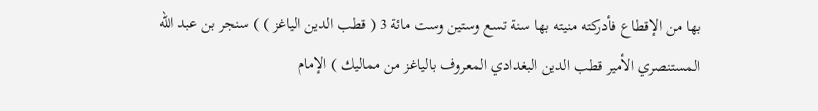بها من الإقطاع فأدركته منيته بها سنة تسع وستين وست مائة 3 ( قطب الدين الياغز ) ) سنجر بن عبد الله المستنصري الأمير قطب الدين البغدادي المعروف بالياغز من مماليك ) الإمام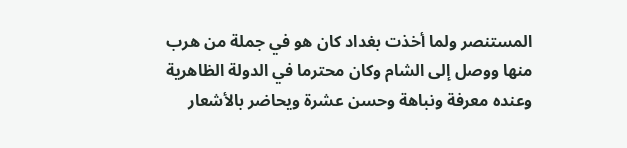المستنصر ولما أخذت بغداد كان هو في جملة من هرب منها ووصل إلى الشام وكان محترما في الدولة الظاهرية وعنده معرفة ونباهة وحسن عشرة ويحاضر بالأشعار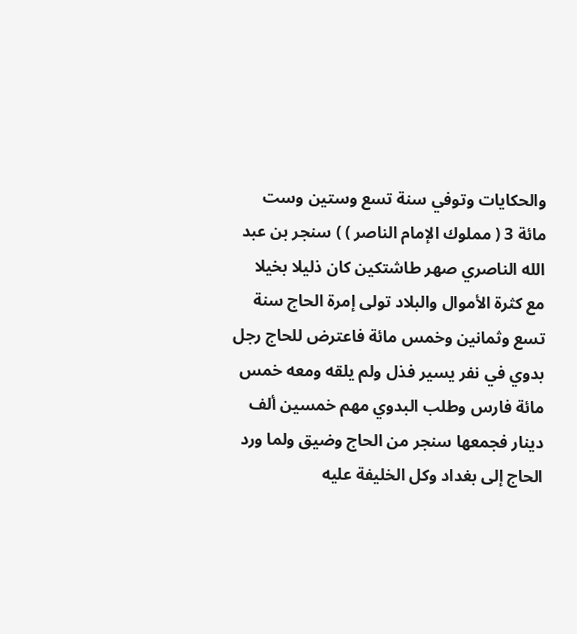والحكايات وتوفي سنة تسع وستين وست مائة 3 ( مملوك الإمام الناصر ) ) سنجر بن عبد الله الناصري صهر طاشتكين كان ذليلا بخيلا مع كثرة الأموال والبلاد تولى إمرة الحاج سنة تسع وثمانين وخمس مائة فاعترض للحاج رجل بدوي في نفر يسير فذل ولم يلقه ومعه خمس مائة فارس وطلب البدوي مهم خمسين ألف دينار فجمعها سنجر من الحاج وضيق ولما ورد الحاج إلى بغداد وكل الخليفة عليه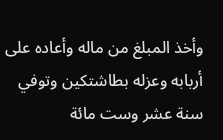وأخذ المبلغ من ماله وأعاده على أربابه وعزله بطاشتكين وتوفي سنة عشر وست مائة